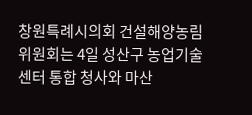창원특례시의회 건설해양농림위원회는 4일 성산구 농업기술센터 통합 청사와 마산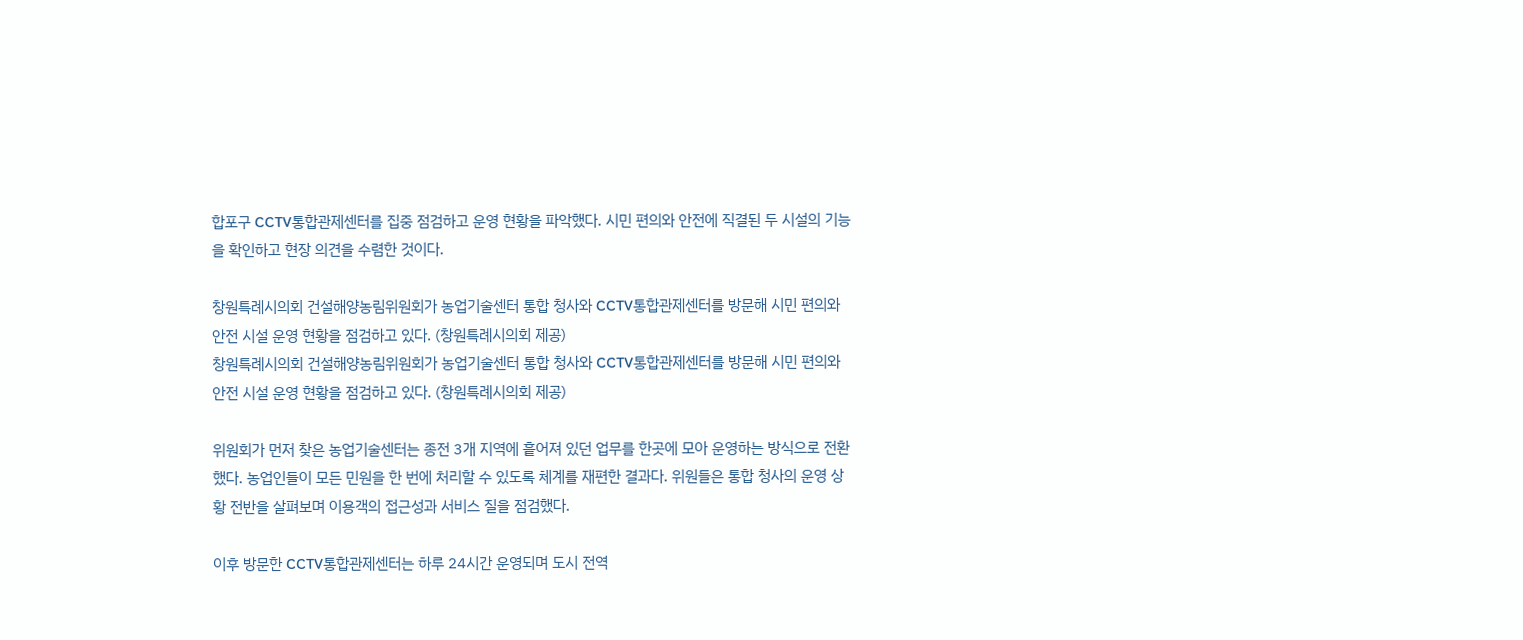합포구 CCTV통합관제센터를 집중 점검하고 운영 현황을 파악했다. 시민 편의와 안전에 직결된 두 시설의 기능을 확인하고 현장 의견을 수렴한 것이다.

창원특례시의회 건설해양농림위원회가 농업기술센터 통합 청사와 CCTV통합관제센터를 방문해 시민 편의와 안전 시설 운영 현황을 점검하고 있다. (창원특례시의회 제공)
창원특례시의회 건설해양농림위원회가 농업기술센터 통합 청사와 CCTV통합관제센터를 방문해 시민 편의와 안전 시설 운영 현황을 점검하고 있다. (창원특례시의회 제공)

위원회가 먼저 찾은 농업기술센터는 종전 3개 지역에 흩어져 있던 업무를 한곳에 모아 운영하는 방식으로 전환했다. 농업인들이 모든 민원을 한 번에 처리할 수 있도록 체계를 재편한 결과다. 위원들은 통합 청사의 운영 상황 전반을 살펴보며 이용객의 접근성과 서비스 질을 점검했다.

이후 방문한 CCTV통합관제센터는 하루 24시간 운영되며 도시 전역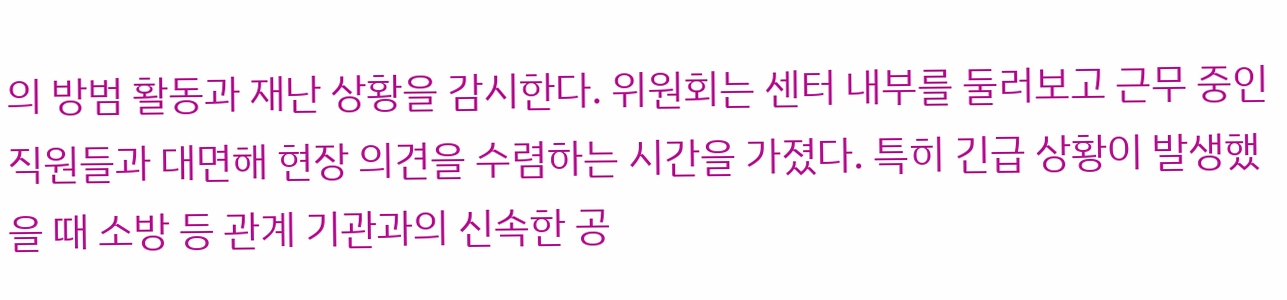의 방범 활동과 재난 상황을 감시한다. 위원회는 센터 내부를 둘러보고 근무 중인 직원들과 대면해 현장 의견을 수렴하는 시간을 가졌다. 특히 긴급 상황이 발생했을 때 소방 등 관계 기관과의 신속한 공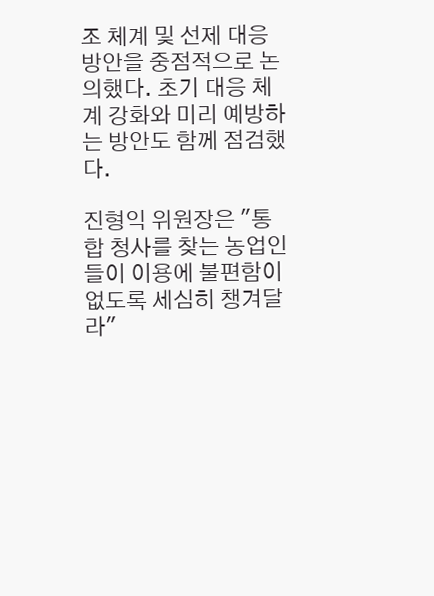조 체계 및 선제 대응 방안을 중점적으로 논의했다. 초기 대응 체계 강화와 미리 예방하는 방안도 함께 점검했다.

진형익 위원장은 "통합 청사를 찾는 농업인들이 이용에 불편함이 없도록 세심히 챙겨달라"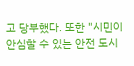고 당부했다. 또한 "시민이 안심할 수 있는 안전 도시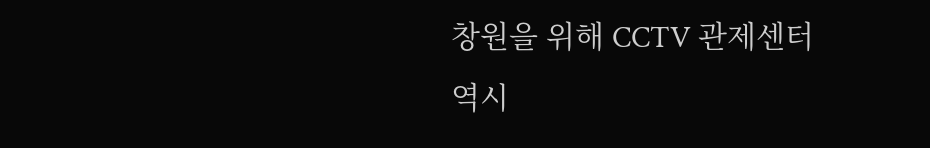창원을 위해 CCTV 관제센터 역시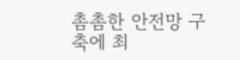촘촘한 안전망 구축에 최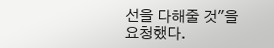선을 다해줄 것"을 요청했다.